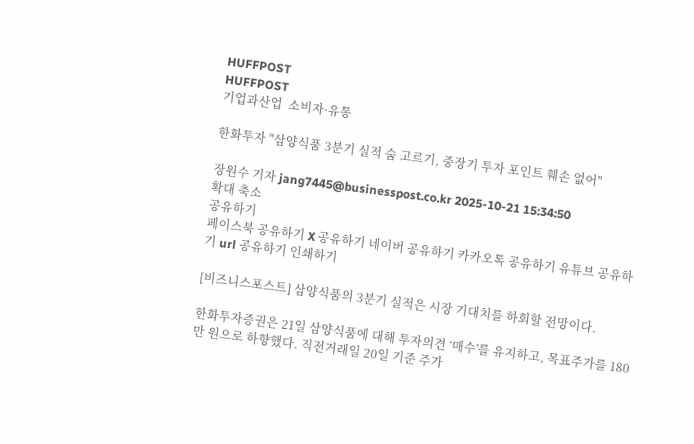HUFFPOST
HUFFPOST
기업과산업  소비자·유통

한화투자 "삼양식품 3분기 실적 숨 고르기, 중장기 투자 포인트 훼손 없어"

장원수 기자 jang7445@businesspost.co.kr 2025-10-21 15:34:50
확대 축소
공유하기
페이스북 공유하기 X 공유하기 네이버 공유하기 카카오톡 공유하기 유튜브 공유하기 url 공유하기 인쇄하기

[비즈니스포스트] 삼양식품의 3분기 실적은 시장 기대치를 하회할 전망이다.

한화투자증권은 21일 삼양식품에 대해 투자의견 ‘매수'를 유지하고, 목표주가를 180만 원으로 하향했다. 직전거래일 20일 기준 주가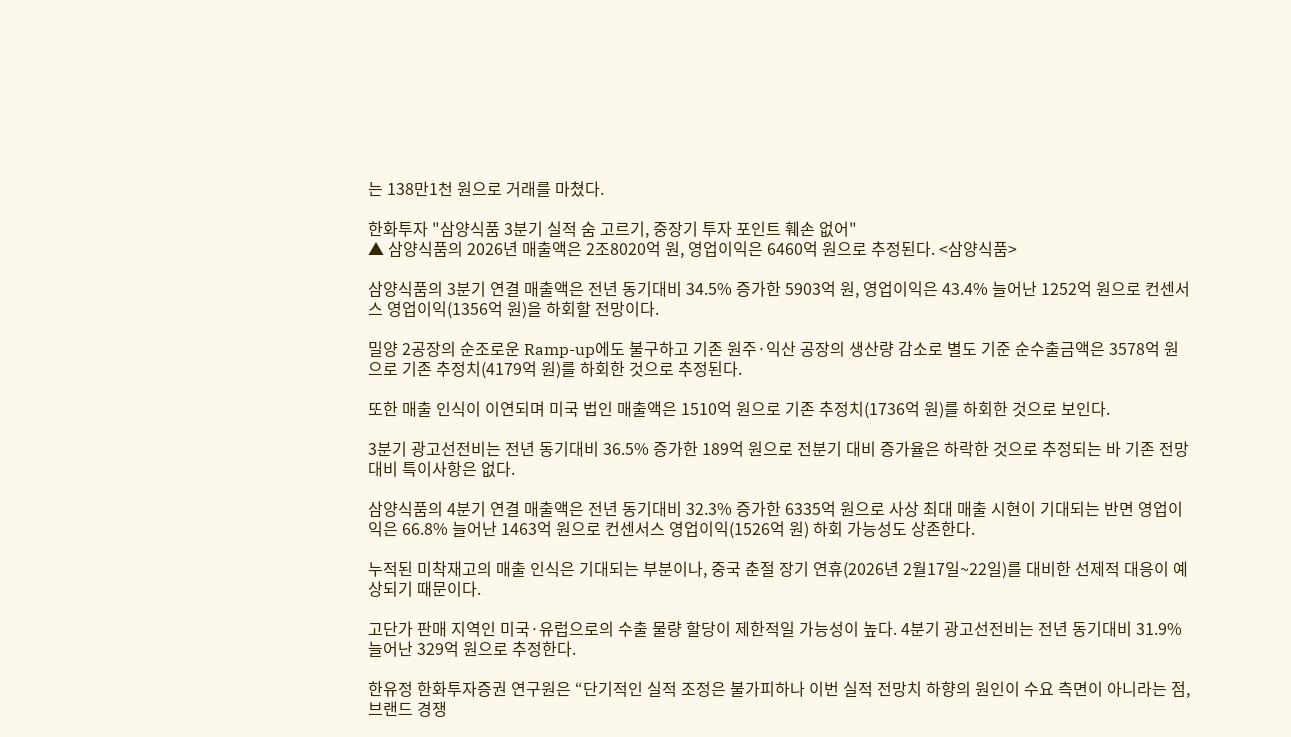는 138만1천 원으로 거래를 마쳤다.

한화투자 "삼양식품 3분기 실적 숨 고르기, 중장기 투자 포인트 훼손 없어"
▲ 삼양식품의 2026년 매출액은 2조8020억 원, 영업이익은 6460억 원으로 추정된다. <삼양식품>

삼양식품의 3분기 연결 매출액은 전년 동기대비 34.5% 증가한 5903억 원, 영업이익은 43.4% 늘어난 1252억 원으로 컨센서스 영업이익(1356억 원)을 하회할 전망이다.

밀양 2공장의 순조로운 Ramp-up에도 불구하고 기존 원주·익산 공장의 생산량 감소로 별도 기준 순수출금액은 3578억 원으로 기존 추정치(4179억 원)를 하회한 것으로 추정된다.

또한 매출 인식이 이연되며 미국 법인 매출액은 1510억 원으로 기존 추정치(1736억 원)를 하회한 것으로 보인다.

3분기 광고선전비는 전년 동기대비 36.5% 증가한 189억 원으로 전분기 대비 증가율은 하락한 것으로 추정되는 바 기존 전망 대비 특이사항은 없다.

삼양식품의 4분기 연결 매출액은 전년 동기대비 32.3% 증가한 6335억 원으로 사상 최대 매출 시현이 기대되는 반면 영업이익은 66.8% 늘어난 1463억 원으로 컨센서스 영업이익(1526억 원) 하회 가능성도 상존한다.

누적된 미착재고의 매출 인식은 기대되는 부분이나, 중국 춘절 장기 연휴(2026년 2월17일~22일)를 대비한 선제적 대응이 예상되기 때문이다.

고단가 판매 지역인 미국·유럽으로의 수출 물량 할당이 제한적일 가능성이 높다. 4분기 광고선전비는 전년 동기대비 31.9% 늘어난 329억 원으로 추정한다.

한유정 한화투자증권 연구원은 “단기적인 실적 조정은 불가피하나 이번 실적 전망치 하향의 원인이 수요 측면이 아니라는 점, 브랜드 경쟁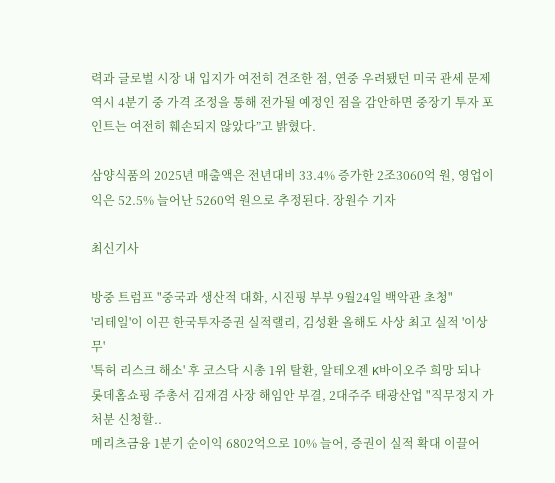력과 글로벌 시장 내 입지가 여전히 견조한 점, 연중 우려됐던 미국 관세 문제 역시 4분기 중 가격 조정을 통해 전가될 예정인 점을 감안하면 중장기 투자 포인트는 여전히 훼손되지 않았다”고 밝혔다.

삼양식품의 2025년 매출액은 전년대비 33.4% 증가한 2조3060억 원, 영업이익은 52.5% 늘어난 5260억 원으로 추정된다. 장원수 기자

최신기사

방중 트럼프 "중국과 생산적 대화, 시진핑 부부 9월24일 백악관 초청"
'리테일'이 이끈 한국투자증권 실적랠리, 김성환 올해도 사상 최고 실적 '이상무'
'특허 리스크 해소' 후 코스닥 시총 1위 탈환, 알테오젠 K바이오주 희망 되나
롯데홈쇼핑 주총서 김재겸 사장 해임안 부결, 2대주주 태광산업 "직무정지 가처분 신청할..
메리츠금융 1분기 순이익 6802억으로 10% 늘어, 증권이 실적 확대 이끌어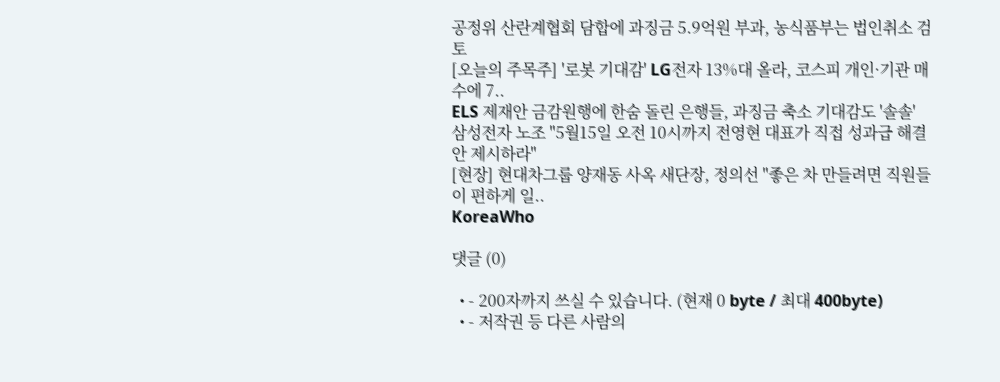공정위 산란계협회 담합에 과징금 5.9억원 부과, 농식품부는 법인취소 검토
[오늘의 주목주] '로봇 기대감' LG전자 13%대 올라, 코스피 개인·기관 매수에 7..
ELS 제재안 금감원행에 한숨 돌린 은행들, 과징금 축소 기대감도 '솔솔'
삼성전자 노조 "5월15일 오전 10시까지 전영현 대표가 직접 성과급 해결안 제시하라"
[현장] 현대차그룹 양재동 사옥 새단장, 정의선 "좋은 차 만들려면 직원들이 편하게 일..
KoreaWho

댓글 (0)

  • - 200자까지 쓰실 수 있습니다. (현재 0 byte / 최대 400byte)
  • - 저작권 등 다른 사람의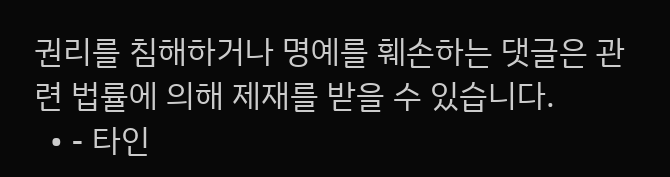권리를 침해하거나 명예를 훼손하는 댓글은 관련 법률에 의해 제재를 받을 수 있습니다.
  • - 타인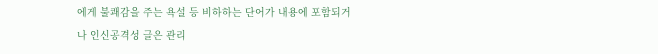에게 불쾌감을 주는 욕설 등 비하하는 단어가 내용에 포함되거나 인신공격성 글은 관리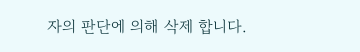자의 판단에 의해 삭제 합니다.